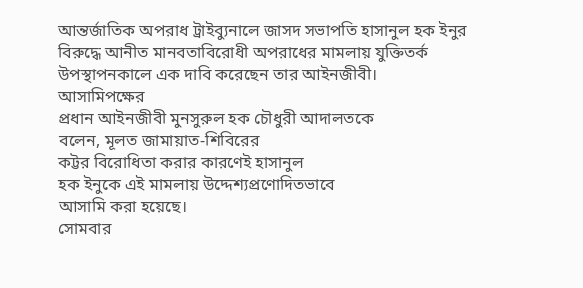আন্তর্জাতিক অপরাধ ট্রাইব্যুনালে জাসদ সভাপতি হাসানুল হক ইনুর বিরুদ্ধে আনীত মানবতাবিরোধী অপরাধের মামলায় যুক্তিতর্ক উপস্থাপনকালে এক দাবি করেছেন তার আইনজীবী।
আসামিপক্ষের
প্রধান আইনজীবী মুনসুরুল হক চৌধুরী আদালতকে
বলেন, মূলত জামায়াত-শিবিরের
কট্টর বিরোধিতা করার কারণেই হাসানুল
হক ইনুকে এই মামলায় উদ্দেশ্যপ্রণোদিতভাবে
আসামি করা হয়েছে।
সোমবার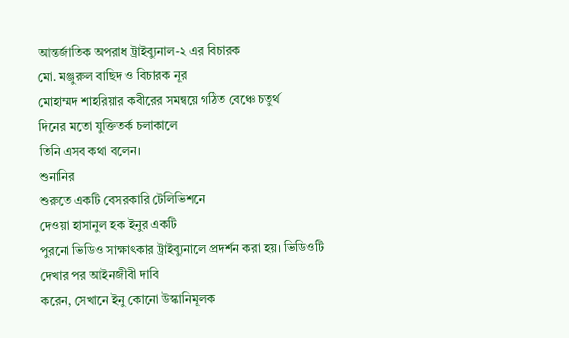আন্তর্জাতিক অপরাধ ট্রাইব্যুনাল-২ এর বিচারক
মো. মঞ্জুরুল বাছিদ ও বিচারক নূর
মোহাম্মদ শাহরিয়ার কবীরের সমন্বয়ে গঠিত বেঞ্চে চতুর্থ
দিনের মতো যুক্তিতর্ক চলাকালে
তিনি এসব কথা বলেন।
শুনানির
শুরুতে একটি বেসরকারি টেলিভিশনে
দেওয়া হাসানুল হক ইনুর একটি
পুরনো ভিডিও সাক্ষাৎকার ট্রাইব্যুনালে প্রদর্শন করা হয়। ভিডিওটি
দেখার পর আইনজীবী দাবি
করেন, সেখানে ইনু কোনো উস্কানিমূলক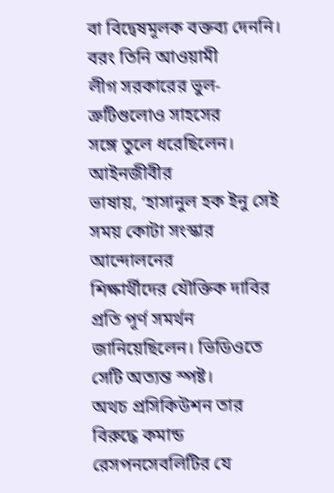বা বিদ্বেষমূলক বক্তব্য দেননি। বরং তিনি আওয়ামী
লীগ সরকারের ভুল-ত্রুটিগুলোও সাহসের
সঙ্গে তুলে ধরেছিলেন।
আইনজীবীর
ভাষায়, ‘হাসানুল হক ইনু সেই
সময় কোটা সংস্কার আন্দোলনের
শিক্ষার্থীদের যৌক্তিক দাবির প্রতি পূর্ণ সমর্থন জানিয়েছিলেন। ভিডিওতে সেটি অত্যন্ত স্পষ্ট।
অথচ প্রসিকিউশন তার বিরুদ্ধে কমান্ড
রেসপনসেবলিটির যে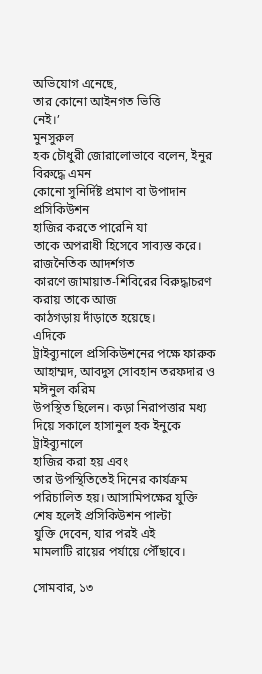অভিযোগ এনেছে,
তার কোনো আইনগত ভিত্তি
নেই।’
মুনসুরুল
হক চৌধুরী জোরালোভাবে বলেন, ইনুর বিরুদ্ধে এমন
কোনো সুনির্দিষ্ট প্রমাণ বা উপাদান প্রসিকিউশন
হাজির করতে পারেনি যা
তাকে অপরাধী হিসেবে সাব্যস্ত করে। রাজনৈতিক আদর্শগত
কারণে জামায়াত-শিবিরের বিরুদ্ধাচরণ করায় তাকে আজ
কাঠগড়ায় দাঁড়াতে হয়েছে।
এদিকে
ট্রাইব্যুনালে প্রসিকিউশনের পক্ষে ফারুক আহাম্মদ, আবদুস সোবহান তরফদার ও মঈনুল করিম
উপস্থিত ছিলেন। কড়া নিরাপত্তার মধ্য
দিয়ে সকালে হাসানুল হক ইনুকে ট্রাইব্যুনালে
হাজির করা হয় এবং
তার উপস্থিতিতেই দিনের কার্যক্রম পরিচালিত হয়। আসামিপক্ষের যুক্তি
শেষ হলেই প্রসিকিউশন পাল্টা
যুক্তি দেবেন, যার পরই এই
মামলাটি রায়ের পর্যায়ে পৌঁছাবে।

সোমবার, ১৩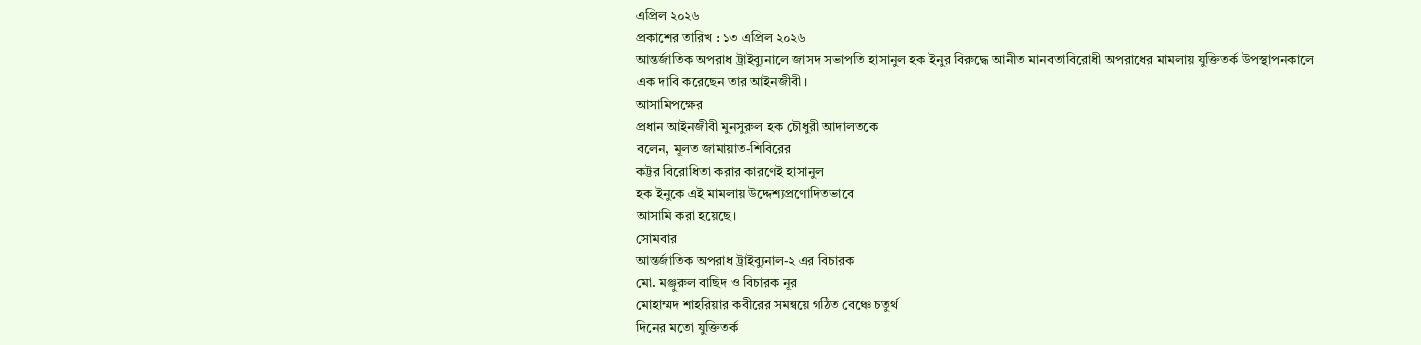এপ্রিল ২০২৬
প্রকাশের তারিখ : ১৩ এপ্রিল ২০২৬
আন্তর্জাতিক অপরাধ ট্রাইব্যুনালে জাসদ সভাপতি হাসানুল হক ইনুর বিরুদ্ধে আনীত মানবতাবিরোধী অপরাধের মামলায় যুক্তিতর্ক উপস্থাপনকালে এক দাবি করেছেন তার আইনজীবী।
আসামিপক্ষের
প্রধান আইনজীবী মুনসুরুল হক চৌধুরী আদালতকে
বলেন, মূলত জামায়াত-শিবিরের
কট্টর বিরোধিতা করার কারণেই হাসানুল
হক ইনুকে এই মামলায় উদ্দেশ্যপ্রণোদিতভাবে
আসামি করা হয়েছে।
সোমবার
আন্তর্জাতিক অপরাধ ট্রাইব্যুনাল-২ এর বিচারক
মো. মঞ্জুরুল বাছিদ ও বিচারক নূর
মোহাম্মদ শাহরিয়ার কবীরের সমন্বয়ে গঠিত বেঞ্চে চতুর্থ
দিনের মতো যুক্তিতর্ক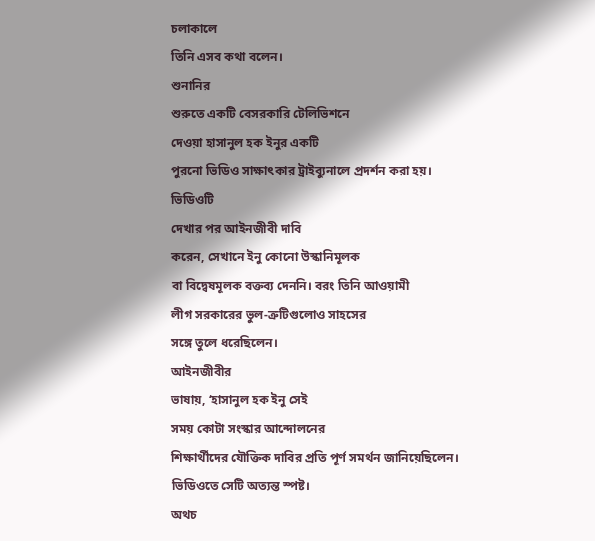চলাকালে
তিনি এসব কথা বলেন।
শুনানির
শুরুতে একটি বেসরকারি টেলিভিশনে
দেওয়া হাসানুল হক ইনুর একটি
পুরনো ভিডিও সাক্ষাৎকার ট্রাইব্যুনালে প্রদর্শন করা হয়। ভিডিওটি
দেখার পর আইনজীবী দাবি
করেন, সেখানে ইনু কোনো উস্কানিমূলক
বা বিদ্বেষমূলক বক্তব্য দেননি। বরং তিনি আওয়ামী
লীগ সরকারের ভুল-ত্রুটিগুলোও সাহসের
সঙ্গে তুলে ধরেছিলেন।
আইনজীবীর
ভাষায়, ‘হাসানুল হক ইনু সেই
সময় কোটা সংস্কার আন্দোলনের
শিক্ষার্থীদের যৌক্তিক দাবির প্রতি পূর্ণ সমর্থন জানিয়েছিলেন। ভিডিওতে সেটি অত্যন্ত স্পষ্ট।
অথচ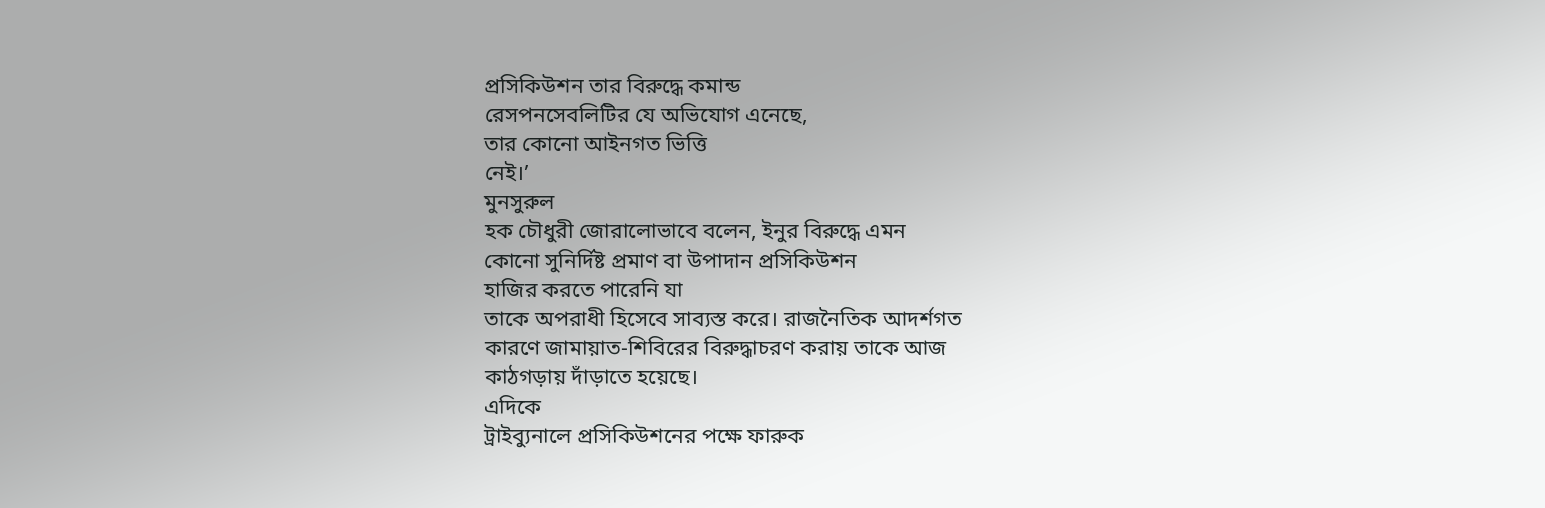প্রসিকিউশন তার বিরুদ্ধে কমান্ড
রেসপনসেবলিটির যে অভিযোগ এনেছে,
তার কোনো আইনগত ভিত্তি
নেই।’
মুনসুরুল
হক চৌধুরী জোরালোভাবে বলেন, ইনুর বিরুদ্ধে এমন
কোনো সুনির্দিষ্ট প্রমাণ বা উপাদান প্রসিকিউশন
হাজির করতে পারেনি যা
তাকে অপরাধী হিসেবে সাব্যস্ত করে। রাজনৈতিক আদর্শগত
কারণে জামায়াত-শিবিরের বিরুদ্ধাচরণ করায় তাকে আজ
কাঠগড়ায় দাঁড়াতে হয়েছে।
এদিকে
ট্রাইব্যুনালে প্রসিকিউশনের পক্ষে ফারুক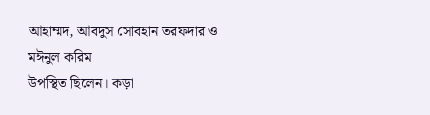আহাম্মদ, আবদুস সোবহান তরফদার ও মঈনুল করিম
উপস্থিত ছিলেন। কড়া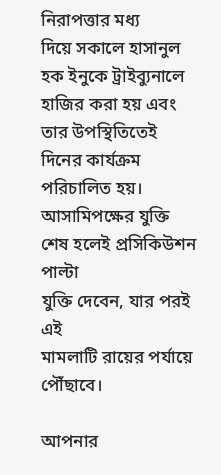নিরাপত্তার মধ্য
দিয়ে সকালে হাসানুল হক ইনুকে ট্রাইব্যুনালে
হাজির করা হয় এবং
তার উপস্থিতিতেই দিনের কার্যক্রম পরিচালিত হয়। আসামিপক্ষের যুক্তি
শেষ হলেই প্রসিকিউশন পাল্টা
যুক্তি দেবেন, যার পরই এই
মামলাটি রায়ের পর্যায়ে পৌঁছাবে।

আপনার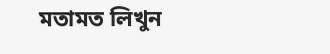মতামত লিখুন